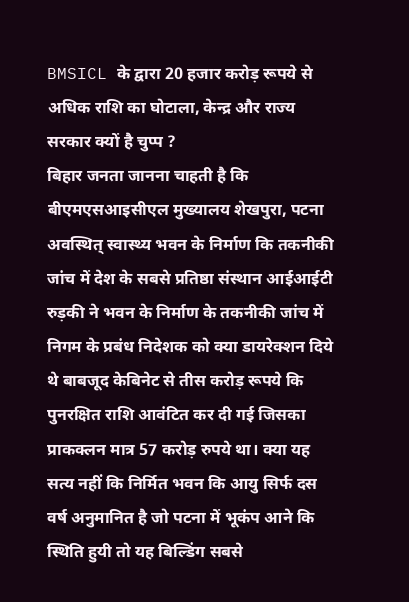BMSICL के द्वारा 20 हजार करोड़ रूपये से अधिक राशि का घोटाला, केन्द्र और राज्य सरकार क्यों है चुप्प ?
बिहार जनता जानना चाहती है कि बीएमएसआइसीएल मुख्यालय शेखपुरा, पटना अवस्थित् स्वास्थ्य भवन के निर्माण कि तकनीकी जांच में देश के सबसे प्रतिष्ठा संस्थान आईआईटी रुड़की ने भवन के निर्माण के तकनीकी जांच में निगम के प्रबंध निदेशक को क्या डायरेक्शन दिये थे बाबजूद केबिनेट से तीस करोड़ रूपये कि पुनरक्षित राशि आवंटित कर दी गई जिसका प्राकक्लन मात्र 57 करोड़ रुपये था। क्या यह सत्य नहीं कि निर्मित भवन कि आयु सिर्फ दस वर्ष अनुमानित है जो पटना में भूकंप आने कि स्थिति हुयी तो यह बिल्डिंग सबसे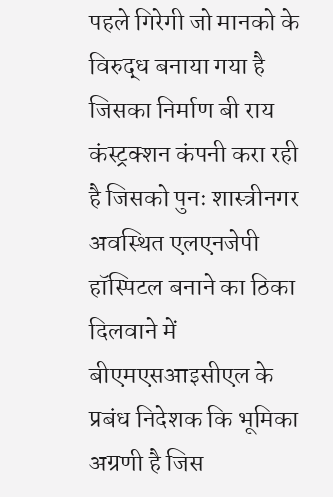पहले गिरेगी जो मानको के विरुद्ध बनाया गया है जिसका निर्माण बी राय कंस्ट्रक्शन कंपनी करा रही है जिसको पुनः शास्त्रीनगर अवस्थित एलएनजेपी हॉस्पिटल बनाने का ठिका दिलवाने में बीएमएसआइसीएल के प्रबंध निदेशक कि भूमिका अग्रणी है जिस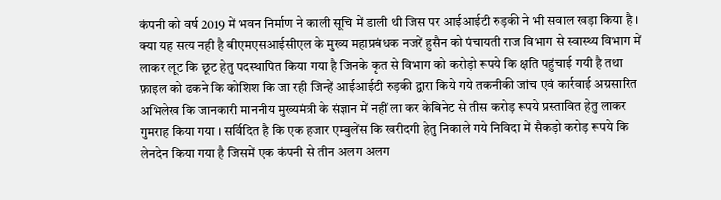कंपनी को वर्ष 2019 में भवन निर्माण ने काली सूचि में डाली थी जिस पर आईआईटी रुड़की ने भी सवाल खड़ा किया है ।
क्या यह सत्य नही है बीएमएसआईसीएल के मुख्य महाप्रबंधक नजरें हुसैन को पंचायती राज विभाग से स्वास्थ्य विभाग में लाकर लूट कि छूट हेतु पदस्थापित किया गया है जिनके कृत से विभाग को करोड़ो रूपये कि क्षति पहुंचाई गयी है तथा फ़ाइल को ढकने कि कोशिश कि जा रही जिन्हें आईआईटी रुड़की द्वारा किये गये तकनीकी जांच एवं कार्रवाई अग्रसारित अभिलेख कि जानकारी माननीय मुख्यमंत्री के संज्ञान में नहीं ला कर केबिनेट से तीस करोड़ रूपये प्रस्तावित हेतु लाकर गुमराह किया गया । सर्विदित है कि एक हजार एम्बुलेंस कि खरीदगी हेतु निकाले गये निविदा में सैकड़ो करोड़ रूपये कि लेनदेन किया गया है जिसमें एक कंपनी से तीन अलग अलग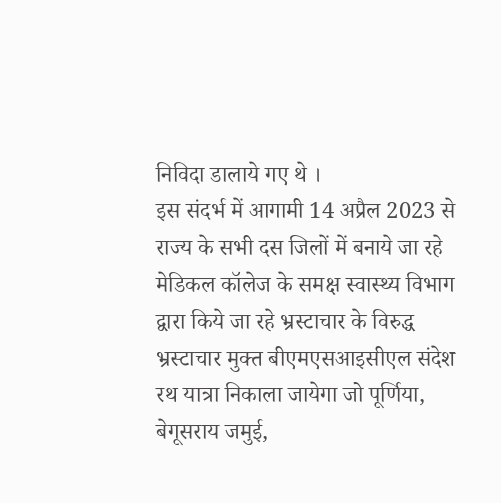निविदा डालाये गए थे ।
इस संदर्भ में आगामी 14 अप्रैल 2023 से राज्य के सभी दस जिलों में बनाये जा रहे मेडिकल कॉलेज के समक्ष स्वास्थ्य विभाग द्वारा किये जा रहे भ्रस्टाचार के विरुद्ध भ्रस्टाचार मुक्त बीएमएसआइसीएल संदेश रथ यात्रा निकाला जायेगा जो पूर्णिया, बेगूसराय जमुई,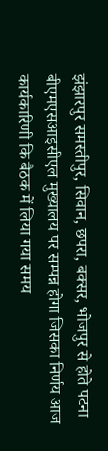झंझारपुर समस्तीपुर, सिवान, छपरा, बक्सर, भोजपुर से होते पटना बीएमएसआइसीएल मुख्यालय पर सम्पन्न होगा जिसका निर्णय आज कार्यकारिणी कि बैठक में लिया गया समय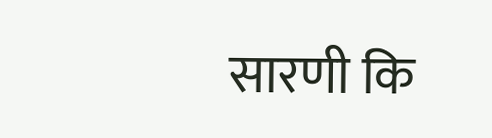सारणी कि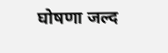घोषणा जल्द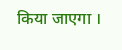किया जाएगा ।